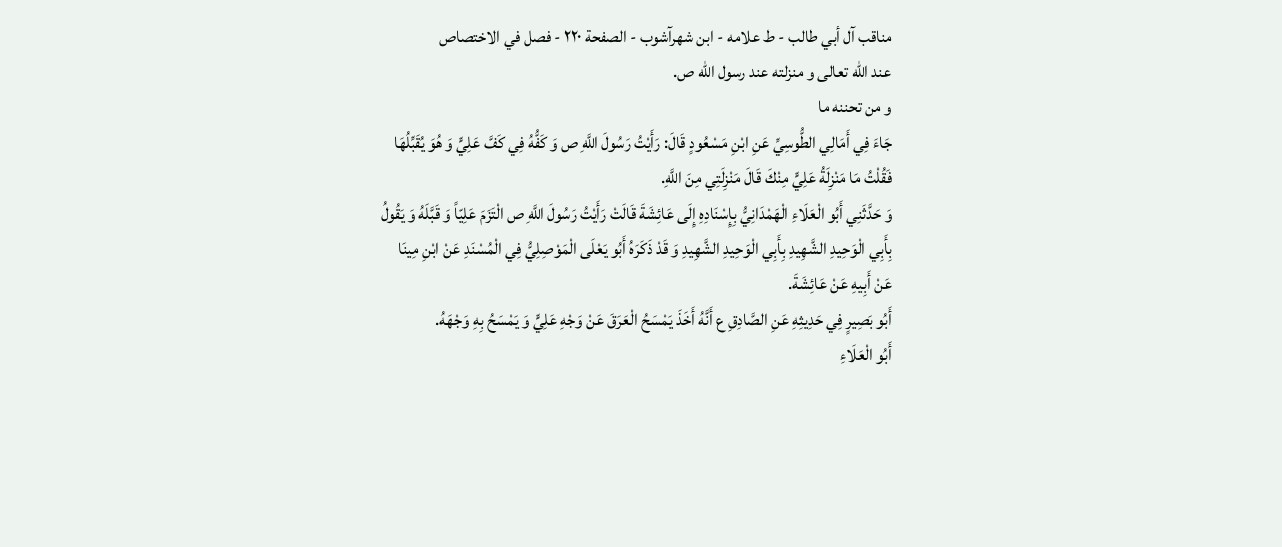مناقب آل أبي طالب - ط علامه - ابن شهرآشوب - الصفحة ٢٢٠ - فصل في الاختصاص
عند الله تعالى و منزلته عند رسول الله ص.
و من تحننه ما
جَاءَ فِي أَمَالِي الطُّوسِيِّ عَنِ ابْنِ مَسْعُودٍ قَالَ: رَأَيْتُ رَسُولَ اللَّهِ ص وَ كَفُّهُ فِي كَفَّ عَلِيٍّ وَ هُوَ يُقَبِّلُهَا فَقُلْتُ مَا مَنْزِلَةُ عَلِيٍّ مِنْكَ قَالَ مَنْزِلَتِي مِنَ اللَّهِ.
وَ حَدَّثَنِي أَبُو الْعَلَاءِ الْهَمْدَانِيُّ بِإِسْنَادِهِ إِلَى عَائِشَةَ قَالَتْ رَأَيْتُ رَسُولَ اللَّهِ ص الْتَزَمَ عَلِيّاً وَ قَبَّلَهُ وَ يَقُولُ بِأَبِي الْوَحِيدِ الشَّهِيدِ بِأَبِي الْوَحِيدِ الشَّهِيدِ وَ قَدْ ذَكَرَهُ أَبُو يَعْلَى الْمَوْصِلِيُّ فِي الْمُسْنَدِ عَنْ ابْنِ مِينَا عَنْ أَبِيهِ عَنْ عَائِشَةَ.
أَبُو بَصِيرٍ فِي حَدِيثِهِ عَنِ الصَّادِقِ ع أَنَّهُ أَخَذَ يَمْسَحُ الْعَرَقَ عَنْ وَجْهِ عَلِيٍّ وَ يَمْسَحُ بِهِ وَجْهَهُ.
أَبُو الْعَلَاءِ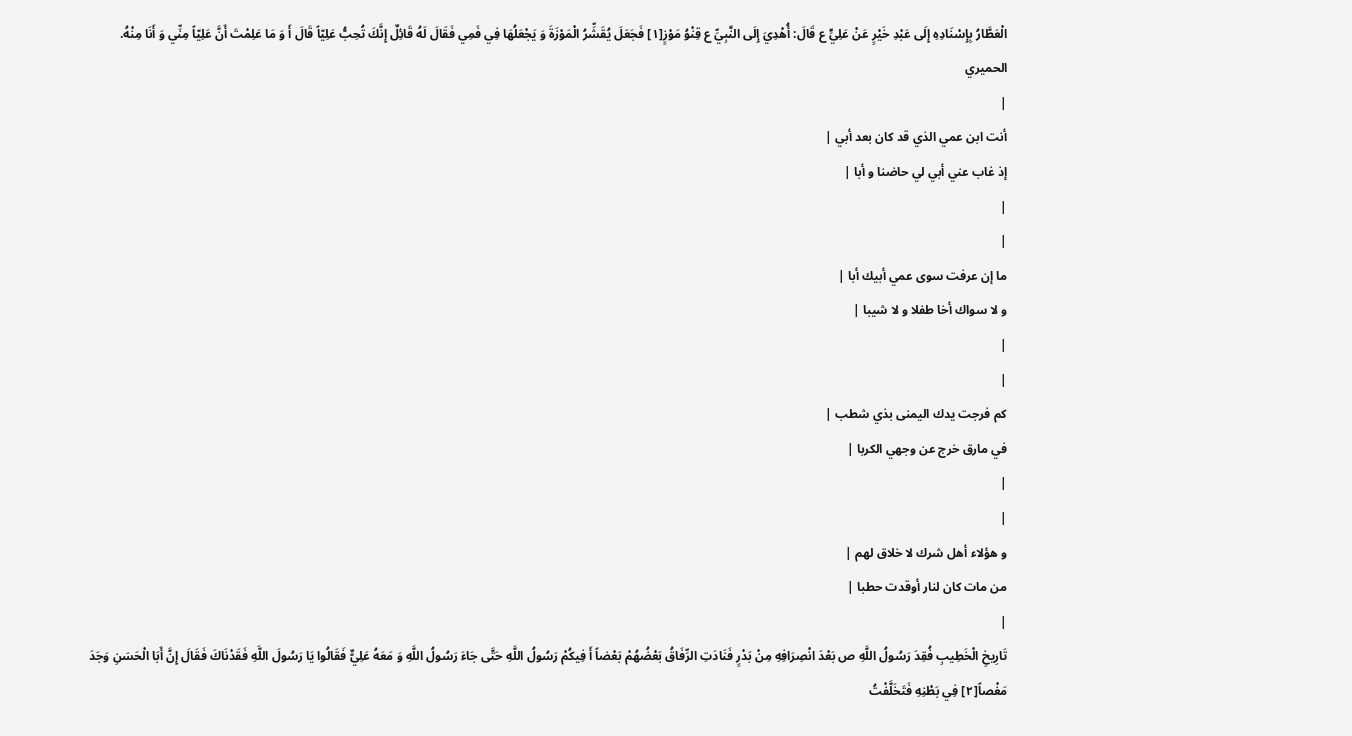الْعَطَّارُ بِإِسْنَادِهِ إِلَى عَبْدِ خَيْرٍ عَنْ عَلِيٍّ ع قَالَ: أُهْدِيَ إِلَى النَّبِيِّ ع قِنْوُ مَوْزٍ[١] فَجَعَلَ يُقَشِّرُ الْمَوْزَةَ وَ يَجْعَلُهَا فِي فَمِي فَقَالَ لَهُ قَائِلٌ إِنَّكَ تُحِبُّ عَلِيّاً قَالَ أَ وَ مَا عَلِمْتَ أَنَّ عَلِيّاً مِنِّي وَ أَنَا مِنْهُ.
الحميري
|
أنت ابن عمي الذي قد كان بعد أبي |
إذ غاب عني أبي لي حاضنا و أبا |
|
|
ما إن عرفت سوى عمي أبيك أبا |
و لا سواك أخا طفلا و لا شيبا |
|
|
كم فرجت يدك اليمنى بذي شطب |
في مارق خرج عن وجهي الكربا |
|
|
و هؤلاء أهل شرك لا خلاق لهم |
من مات كان لنار أوقدت حطبا |
|
تَارِيخِ الْخَطِيبِ فُقِدَ رَسُولُ اللَّهِ ص بَعْدَ انْصِرَافِهِ مِنْ بَدْرٍ فَنَادَتِ الرِّفَاقُ بَعْضُهُمْ بَعْضاً أَ فِيكُمْ رَسُولُ اللَّهِ حَتَّى جَاءَ رَسُولُ اللَّهِ وَ مَعَهُ عَلِيٌّ فَقَالُوا يَا رَسُولَ اللَّهِ فَقَدْنَاكَ فَقَالَ إِنَّ أَبَا الْحَسَنِ وَجَدَ مَغْصاً[٢] فِي بَطْنِهِ فَتَخَلَّفْتُ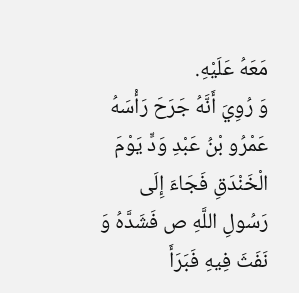مَعَهُ عَلَيْهِ.
وَ رُوِيَ أَنَّهُ جَرَحَ رَأْسَهُ عَمْرُو بْنُ عَبْدِ وَدٍّ يَوْمَ الْخَنْدَقِ فَجَاءَ إِلَى رَسُولِ اللَّهِ ص فَشَدَّهُ وَ نَفَثَ فِيهِ فَبَرَأَ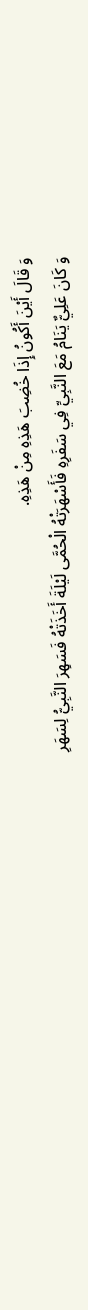وَ قَالَ أَيْنَ أَكُونُ إِذَا خُضِبَ هَذِهِ مِنْ هَذِهِ.
وَ كَانَ عَلِيٌّ يَنَامُ مَعَ النَّبِيِّ فِي سَفَرِهِ فَأَسْهَرَتْهُ الْحُمَّى لَيْلَةَ أَخَذَتْهُ فَسَهِرَ النَّبِيُّ لِسَهَرِ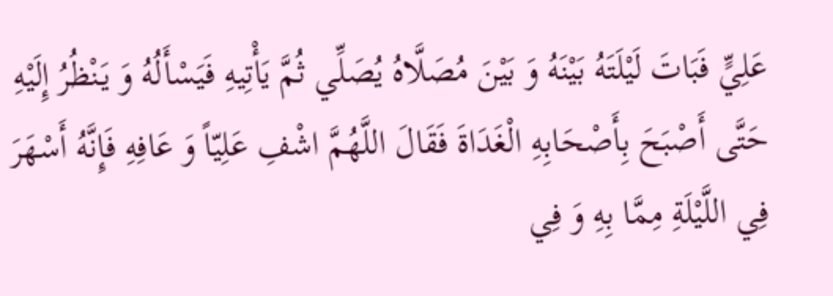عَلِيٍّ فَبَاتَ لَيْلَتَهُ بَيْنَهُ وَ بَيْنَ مُصَلَّاهُ يُصَلِّي ثُمَّ يَأْتِيهِ فَيَسْأَلُهُ وَ يَنْظُرُ إِلَيْهِ حَتَّى أَصْبَحَ بِأَصْحَابِهِ الْغَدَاةَ فَقَالَ اللَّهُمَّ اشْفِ عَلِيّاً وَ عَافِهِ فَإِنَّهُ أَسْهَرَ فِي اللَّيْلَةِ مِمَّا بِهِ وَ فِي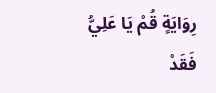رِوَايَةٍ قُمْ يَا عَلِيُّ فَقَدْ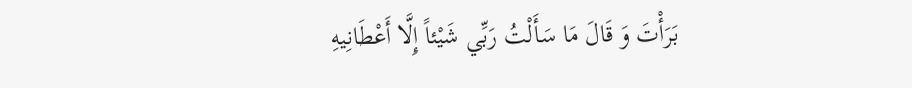بَرَأْتَ وَ قَالَ مَا سَأَلْتُ رَبِّي شَيْئاً إِلَّا أَعْطَانِيهِ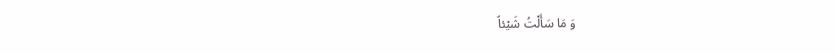وَ مَا سَأَلْتُ شَيْئاً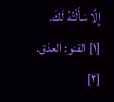إِلَّا سَأَلْتُهُ لَكَ.
[١] القنو: العذق.
[٢]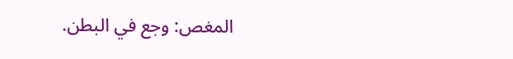المغص: وجع في البطن.